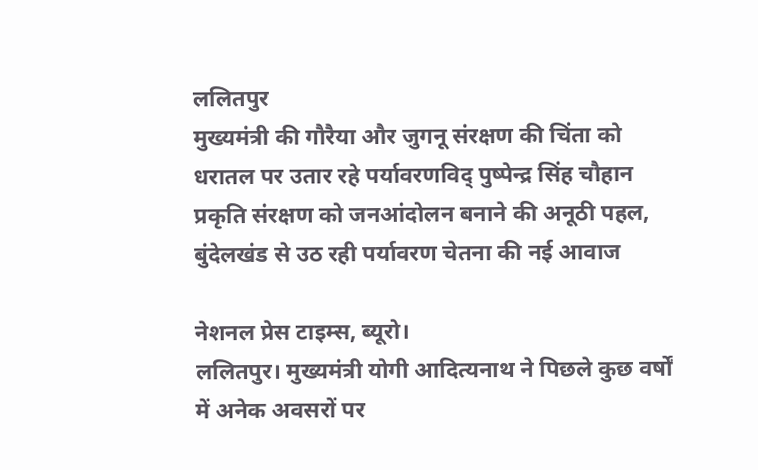ललितपुर
मुख्यमंत्री की गौरैया और जुगनू संरक्षण की चिंता को धरातल पर उतार रहे पर्यावरणविद् पुष्पेन्द्र सिंह चौहान
प्रकृति संरक्षण को जनआंदोलन बनाने की अनूठी पहल, बुंदेलखंड से उठ रही पर्यावरण चेतना की नई आवाज

नेशनल प्रेस टाइम्स, ब्यूरो।
ललितपुर। मुख्यमंत्री योगी आदित्यनाथ ने पिछले कुछ वर्षों में अनेक अवसरों पर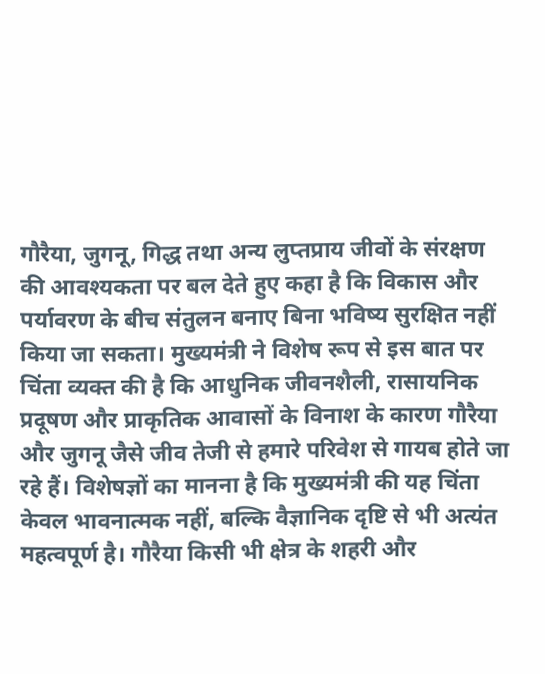गौरैया, जुगनू, गिद्ध तथा अन्य लुप्तप्राय जीवों के संरक्षण की आवश्यकता पर बल देते हुए कहा है कि विकास और पर्यावरण के बीच संतुलन बनाए बिना भविष्य सुरक्षित नहीं किया जा सकता। मुख्यमंत्री ने विशेष रूप से इस बात पर चिंता व्यक्त की है कि आधुनिक जीवनशैली, रासायनिक प्रदूषण और प्राकृतिक आवासों के विनाश के कारण गौरैया और जुगनू जैसे जीव तेजी से हमारे परिवेश से गायब होते जा रहे हैं। विशेषज्ञों का मानना है कि मुख्यमंत्री की यह चिंता केवल भावनात्मक नहीं, बल्कि वैज्ञानिक दृष्टि से भी अत्यंत महत्वपूर्ण है। गौरैया किसी भी क्षेत्र के शहरी और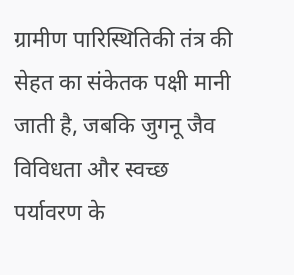ग्रामीण पारिस्थितिकी तंत्र की सेहत का संकेतक पक्षी मानी जाती है, जबकि जुगनू जैव विविधता और स्वच्छ पर्यावरण के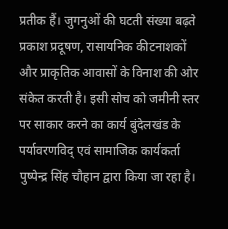प्रतीक हैं। जुगनुओं की घटती संख्या बढ़ते प्रकाश प्रदूषण, रासायनिक कीटनाशकों और प्राकृतिक आवासों के विनाश की ओर संकेत करती है। इसी सोच को जमीनी स्तर पर साकार करने का कार्य बुंदेलखंड के पर्यावरणविद् एवं सामाजिक कार्यकर्ता पुष्पेन्द्र सिंह चौहान द्वारा किया जा रहा है।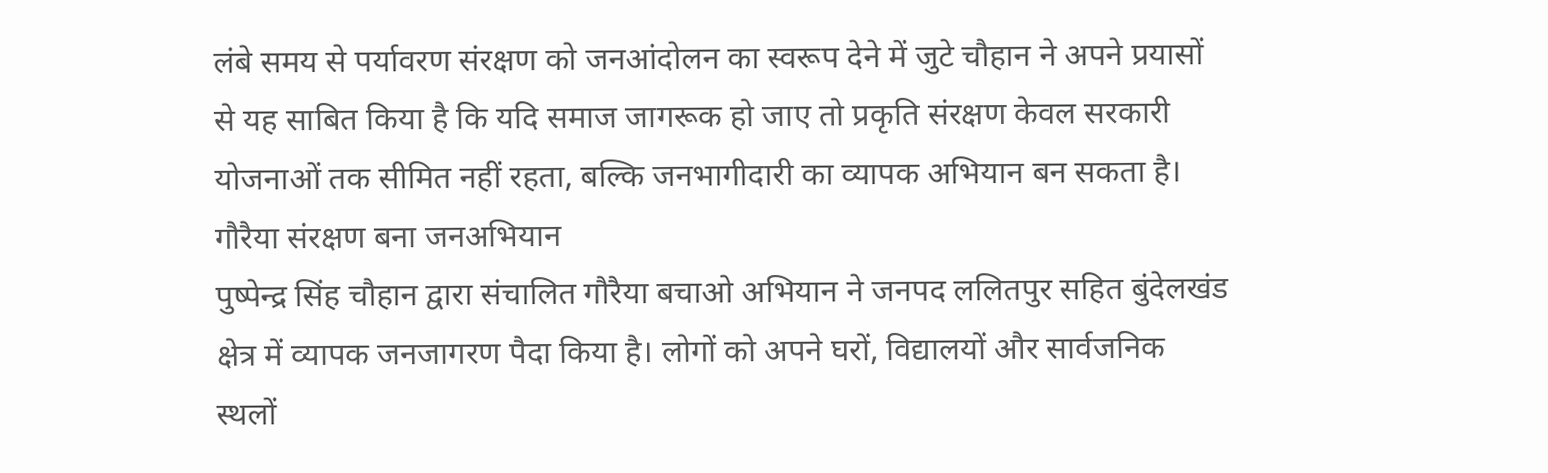लंबे समय से पर्यावरण संरक्षण को जनआंदोलन का स्वरूप देने में जुटे चौहान ने अपने प्रयासों से यह साबित किया है कि यदि समाज जागरूक हो जाए तो प्रकृति संरक्षण केवल सरकारी योजनाओं तक सीमित नहीं रहता, बल्कि जनभागीदारी का व्यापक अभियान बन सकता है।
गौरैया संरक्षण बना जनअभियान
पुष्पेन्द्र सिंह चौहान द्वारा संचालित गौरैया बचाओ अभियान ने जनपद ललितपुर सहित बुंदेलखंड क्षेत्र में व्यापक जनजागरण पैदा किया है। लोगों को अपने घरों, विद्यालयों और सार्वजनिक स्थलों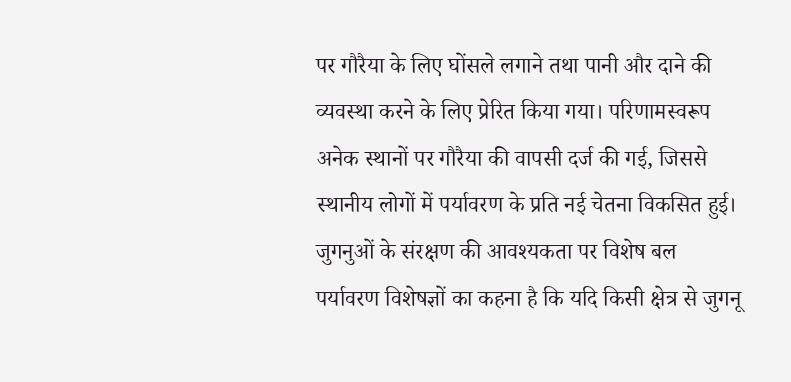पर गौरैया के लिए घोंसले लगाने तथा पानी और दाने की व्यवस्था करने के लिए प्रेरित किया गया। परिणामस्वरूप अनेक स्थानों पर गौरैया की वापसी दर्ज की गई, जिससे स्थानीय लोगों में पर्यावरण के प्रति नई चेतना विकसित हुई।
जुगनुओं के संरक्षण की आवश्यकता पर विशेष बल
पर्यावरण विशेषज्ञों का कहना है कि यदि किसी क्षेत्र से जुगनू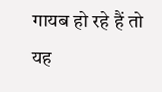गायब हो रहे हैं तो यह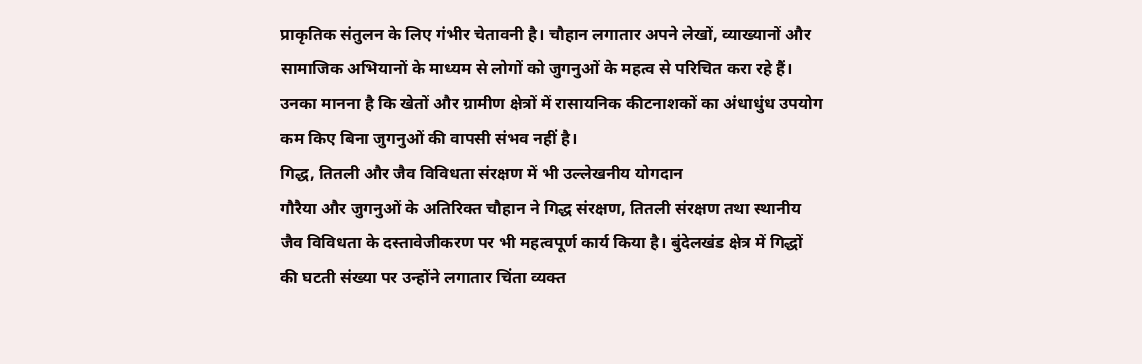प्राकृतिक संतुलन के लिए गंभीर चेतावनी है। चौहान लगातार अपने लेखों, व्याख्यानों और सामाजिक अभियानों के माध्यम से लोगों को जुगनुओं के महत्व से परिचित करा रहे हैं। उनका मानना है कि खेतों और ग्रामीण क्षेत्रों में रासायनिक कीटनाशकों का अंधाधुंध उपयोग कम किए बिना जुगनुओं की वापसी संभव नहीं है।
गिद्ध, तितली और जैव विविधता संरक्षण में भी उल्लेखनीय योगदान
गौरैया और जुगनुओं के अतिरिक्त चौहान ने गिद्ध संरक्षण, तितली संरक्षण तथा स्थानीय जैव विविधता के दस्तावेजीकरण पर भी महत्वपूर्ण कार्य किया है। बुंदेलखंड क्षेत्र में गिद्धों की घटती संख्या पर उन्होंने लगातार चिंता व्यक्त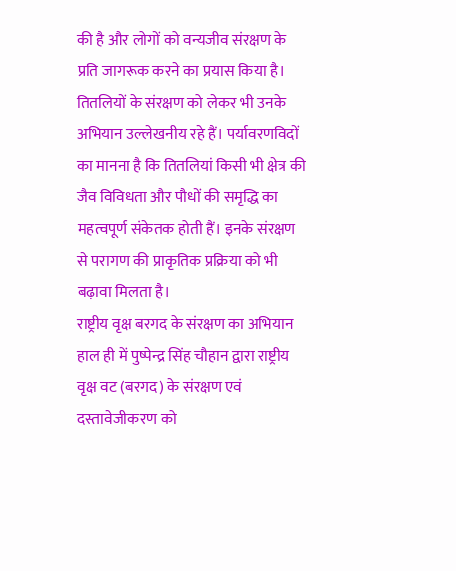की है और लोगों को वन्यजीव संरक्षण के प्रति जागरूक करने का प्रयास किया है। तितलियों के संरक्षण को लेकर भी उनके अभियान उल्लेखनीय रहे हैं। पर्यावरणविदों का मानना है कि तितलियां किसी भी क्षेत्र की जैव विविधता और पौधों की समृद्धि का महत्वपूर्ण संकेतक होती हैं। इनके संरक्षण से परागण की प्राकृतिक प्रक्रिया को भी बढ़ावा मिलता है।
राष्ट्रीय वृक्ष बरगद के संरक्षण का अभियान
हाल ही में पुष्पेन्द्र सिंह चौहान द्वारा राष्ट्रीय वृक्ष वट (बरगद) के संरक्षण एवं दस्तावेजीकरण को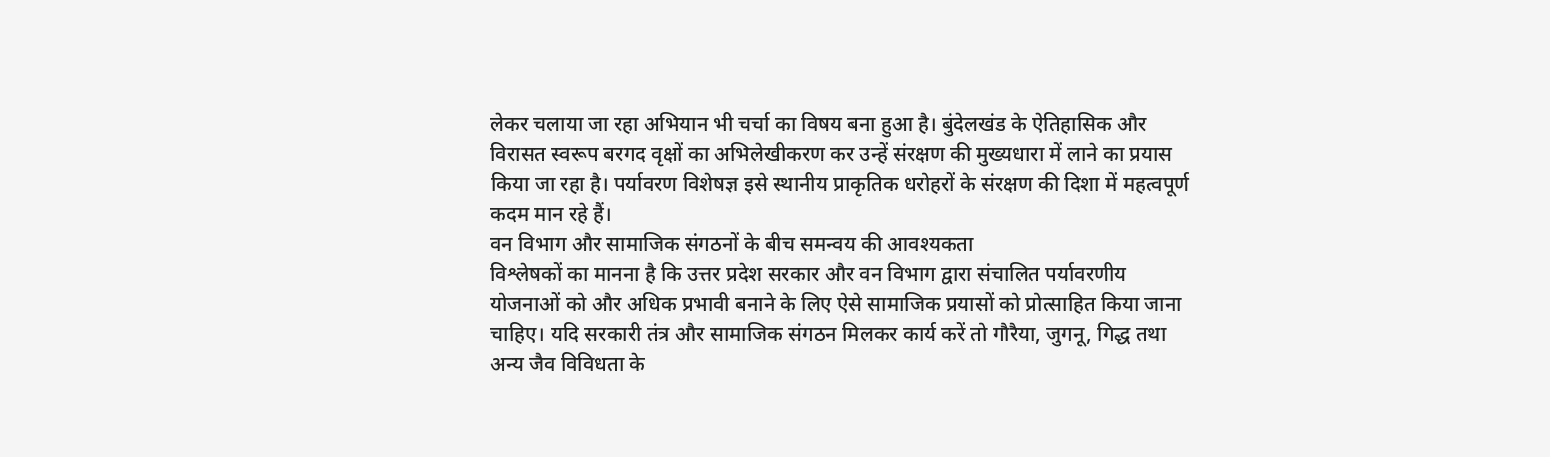लेकर चलाया जा रहा अभियान भी चर्चा का विषय बना हुआ है। बुंदेलखंड के ऐतिहासिक और विरासत स्वरूप बरगद वृक्षों का अभिलेखीकरण कर उन्हें संरक्षण की मुख्यधारा में लाने का प्रयास किया जा रहा है। पर्यावरण विशेषज्ञ इसे स्थानीय प्राकृतिक धरोहरों के संरक्षण की दिशा में महत्वपूर्ण कदम मान रहे हैं।
वन विभाग और सामाजिक संगठनों के बीच समन्वय की आवश्यकता
विश्लेषकों का मानना है कि उत्तर प्रदेश सरकार और वन विभाग द्वारा संचालित पर्यावरणीय योजनाओं को और अधिक प्रभावी बनाने के लिए ऐसे सामाजिक प्रयासों को प्रोत्साहित किया जाना चाहिए। यदि सरकारी तंत्र और सामाजिक संगठन मिलकर कार्य करें तो गौरैया, जुगनू, गिद्ध तथा अन्य जैव विविधता के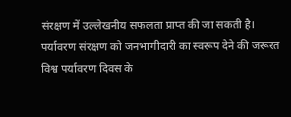संरक्षण में उल्लेखनीय सफलता प्राप्त की जा सकती है।
पर्यावरण संरक्षण को जनभागीदारी का स्वरूप देने की जरूरत
विश्व पर्यावरण दिवस के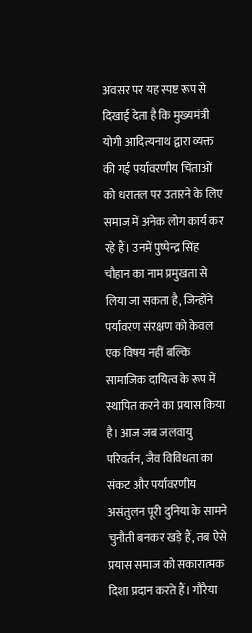अवसर पर यह स्पष्ट रूप से दिखाई देता है कि मुख्यमंत्री योगी आदित्यनाथ द्वारा व्यक्त की गई पर्यावरणीय चिंताओं को धरातल पर उतारने के लिए समाज में अनेक लोग कार्य कर रहे हैं। उनमें पुष्पेन्द्र सिंह चौहान का नाम प्रमुखता से लिया जा सकता है, जिन्होंने पर्यावरण संरक्षण को केवल एक विषय नहीं बल्कि सामाजिक दायित्व के रूप में स्थापित करने का प्रयास किया है। आज जब जलवायु परिवर्तन, जैव विविधता का संकट और पर्यावरणीय असंतुलन पूरी दुनिया के सामने चुनौती बनकर खड़े हैं, तब ऐसे प्रयास समाज को सकारात्मक दिशा प्रदान करते हैं। गौरैया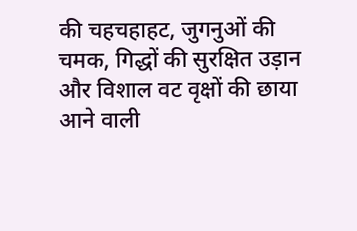की चहचहाहट, जुगनुओं की चमक, गिद्धों की सुरक्षित उड़ान और विशाल वट वृक्षों की छाया आने वाली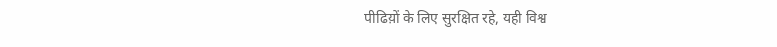पीढिय़ों के लिए सुरक्षित रहे, यही विश्व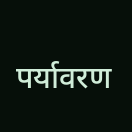पर्यावरण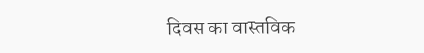दिवस का वास्तविक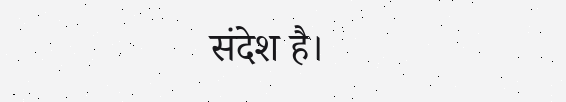संदेश है।